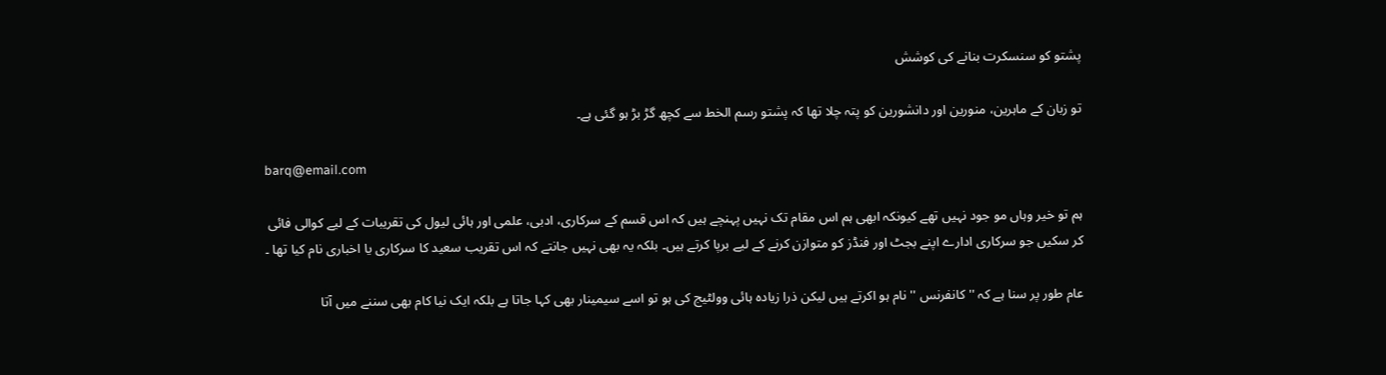پشتو کو سنسکرت بنانے کی کوشش

تو زبان کے ماہرین، منورین اور دانشورین کو پتہ چلا تھا کہ پشتو رسم الخط سے کچھ گڑ بڑ ہو گئی ہے۔

barq@email.com

ہم تو خیر وہاں مو جود نہیں تھے کیونکہ ابھی ہم اس مقام تک نہیں پہنچے ہیں کہ اس قسم کے سرکاری، ادبی، علمی اور ہائی لیول کی تقریبات کے لیے کوالی فائی کر سکیں جو سرکاری ادارے اپنے بجٹ اور فنڈز کو متوازن کرنے کے لیے برپا کرتے ہیں۔ بلکہ یہ بھی نہیں جانتے کہ اس تقریب سعید کا سرکاری یا اخباری نام کیا تھا ۔

عام طور پر سنا ہے کہ '' کانفرنس '' نام ہو اکرتے ہیں لیکن ذرا زیادہ ہائی وولٹیج کی ہو تو اسے سیمینار بھی کہا جاتا ہے بلکہ ایک نیا کام بھی سننے میں آتا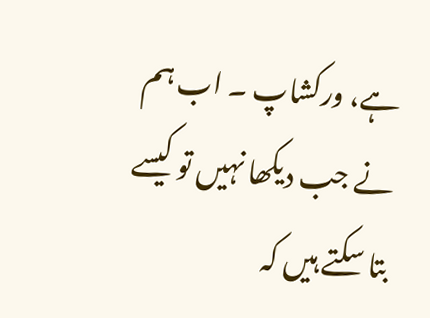ہے، ورکشاپ ۔ اب ہم نے جب دیکھا نہیں تو کیسے بتا سکتے ہیں کہ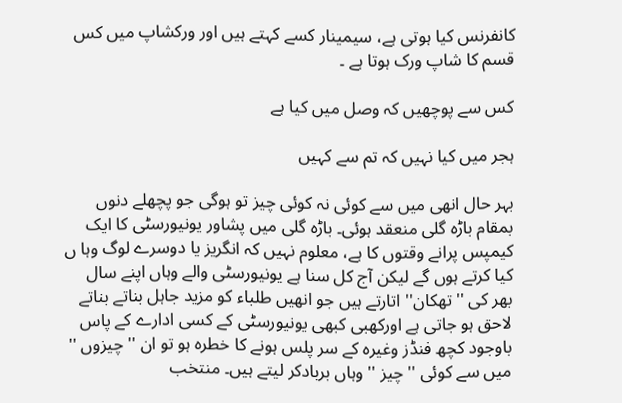کانفرنس کیا ہوتی ہے، سیمینار کسے کہتے ہیں اور ورکشاپ میں کس قسم کا شاپ ورک ہوتا ہے ۔

کس سے پوچھیں کہ وصل میں کیا ہے

ہجر میں کیا نہیں کہ تم سے کہیں

بہر حال انھی میں سے کوئی نہ کوئی چیز تو ہوگی جو پچھلے دنوں بمقام باڑہ گلی منعقد ہوئی۔ باڑہ گلی میں پشاور یونیورسٹی کا ایک کیمپس پرانے وقتوں کا ہے، معلوم نہیں کہ انگریز یا دوسرے لوگ وہا ں کیا کرتے ہوں گے لیکن آج کل سنا ہے یونیورسٹی والے وہاں اپنے سال بھر کی ''تھکان'' اتارتے ہیں جو انھیں طلباء کو مزید جاہل بناتے بناتے لاحق ہو جاتی ہے اورکھبی کبھی یونیورسٹی کے کسی ادارے کے پاس باوجود کچھ فنڈز وغیرہ کے سر پلس ہونے کا خطرہ ہو تو ان '' چیزوں '' میں سے کوئی '' چیز '' وہاں بربادکر لیتے ہیں۔ منتخب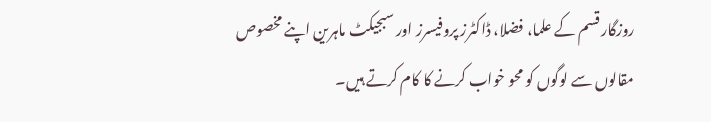روزگار قسم کے علما، فضلا، ڈاکٹرز پروفیسرز اور سبجیکٹ ماہرین اپنے مخصوص مقالوں سے لوگوں کو محو خواب کرنے کا کام کرتے ہیں۔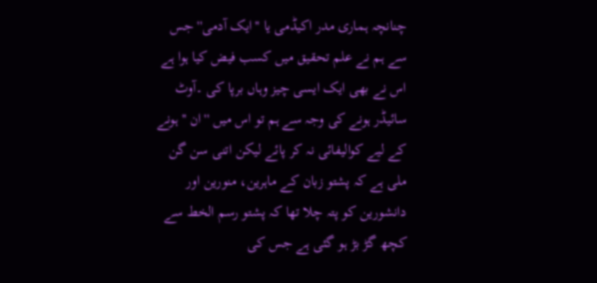چنانچہ ہماری مدر اکیڈمی یا ''ایک آدمی'' جس سے ہم نے علم تحقیق میں کسب فیض کیا ہوا ہے اس نے بھی ایک ایسی چیز وہاں برپا کی ۔آوٹ سائیڈر ہونے کی وجہ سے ہم تو اس میں ''ان '' ہونے کے لیے کوالیفائی نہ کر پائے لیکن اتنی سن گن ملی ہے کہ پشتو زبان کے ماہرین، منورین اور دانشورین کو پتہ چلا تھا کہ پشتو رسم الخط سے کچھ گڑ بڑ ہو گئی ہے جس کی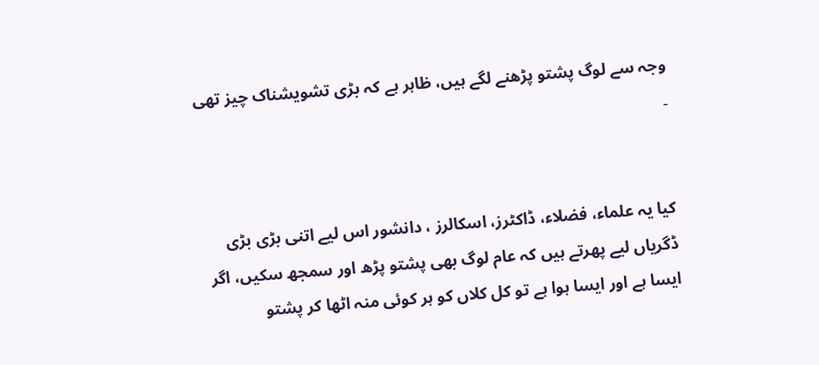وجہ سے لوگ پشتو پڑھنے لگے ہیں، ظاہر ہے کہ بڑی تشویشناک چیز تھی ۔


کیا یہ علماء، فضلاء، ڈاکٹرز، اسکالرز ، دانشور اس لیے اتنی بڑی بڑی ڈگریاں لیے پھرتے ہیں کہ عام لوگ بھی پشتو پڑھ اور سمجھ سکیں، اگر ایسا ہے اور ایسا ہوا ہے تو کل کلاں کو ہر کوئی منہ اٹھا کر پشتو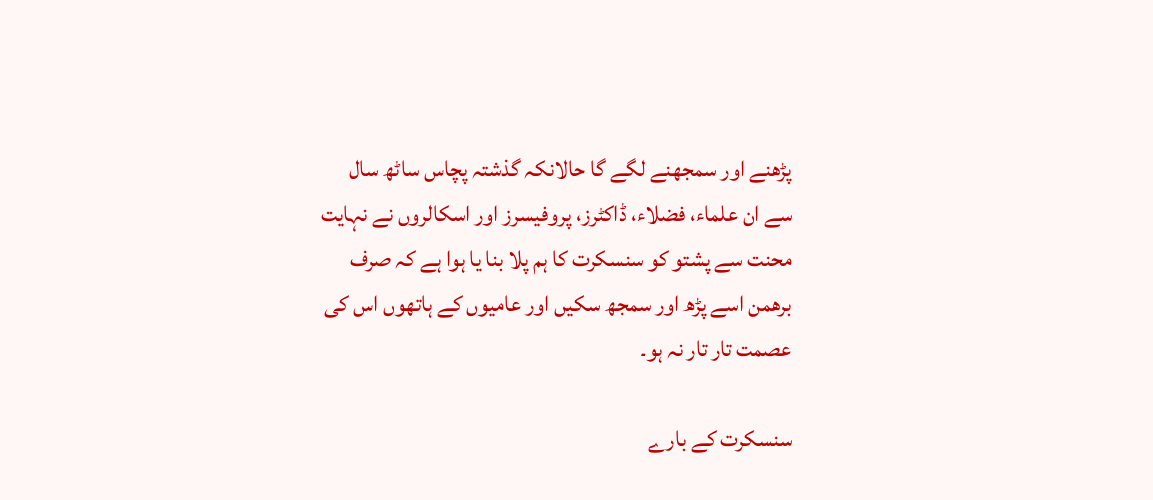پڑھنے اور سمجھنے لگے گا حالانکہ گذشتہ پچاس ساٹھ سال سے ان علماء، فضلاء، ڈاکٹرز، پروفیسرز اور اسکالروں نے نہایت محنت سے پشتو کو سنسکرت کا ہم پلا بنا یا ہوا ہے کہ صرف برھمن اسے پڑھ اور سمجھ سکیں اور عامیوں کے ہاتھوں اس کی عصمت تار تار نہ ہو۔

سنسکرت کے بارے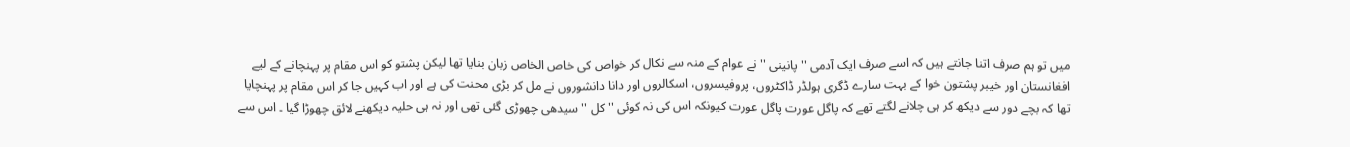میں تو ہم صرف اتنا جانتے ہیں کہ اسے صرف ایک آدمی '' پانینی ''نے عوام کے منہ سے نکال کر خواص کی خاص الخاص زبان بنایا تھا لیکن پشتو کو اس مقام پر پہنچانے کے لیے افغانستان اور خیبر پشتون خوا کے بہت سارے ڈگری ہولڈر ڈاکٹروں، پروفیسروں، اسکالروں اور دانا دانشوروں نے مل کر بڑی محنت کی ہے اور اب کہیں جا کر اس مقام پر پہنچایا تھا کہ بچے دور سے دیکھ کر ہی چلانے لگتے تھے کہ پاگل عورت پاگل عورت کیونکہ اس کی نہ کوئی '' کل '' سیدھی چھوڑی گئی تھی اور نہ ہی حلیہ دیکھنے لائق چھوڑا گیا ۔ اس سے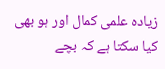زیادہ علمی کمال اور ہو بھی کیا سکتا ہے کہ بچے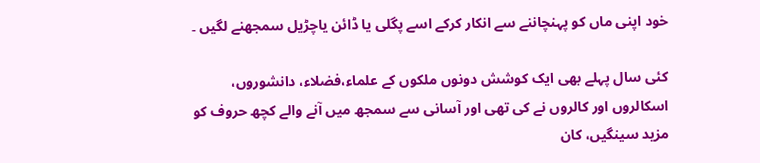خود اپنی ماں کو پہنچاننے سے انکار کرکے اسے پگلی یا ڈائن یاچڑیل سمجھنے لگیں ۔

کئی سال پہلے بھی ایک کوشش دونوں ملکوں کے علماء،فضلاء، دانشوروں، اسکالروں اور کالروں نے کی تھی اور آسانی سے سمجھ میں آنے والے کچھ حروف کو مزید سینگیں، کان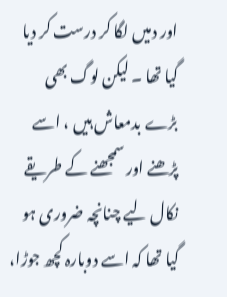اور دمیں لگا کر درست کر دیا گیا تھا ۔ لیکن لوگ بھی بڑے بدمعاش ہیں ، اسے پڑھنے اور سمجھنے کے طریقے نکال لیے چنانچہ ضروری ہو گیا تھا کہ اسے دوبارہ کچھ جوڑا،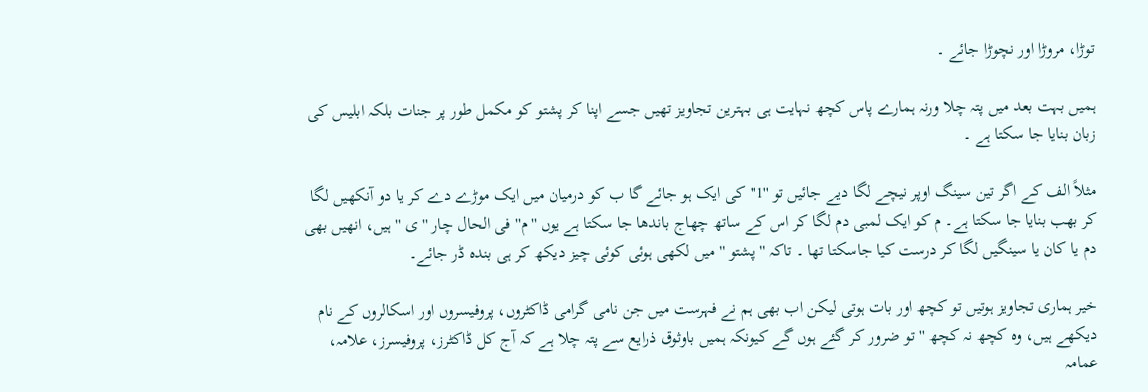توڑا، مروڑا اور نچوڑا جائے ۔

ہمیں بہت بعد میں پتہ چلا ورنہ ہمارے پاس کچھ نہایت ہی بہترین تجاویز تھیں جسے اپنا کر پشتو کو مکمل طور پر جنات بلکہ ابلیس کی زبان بنایا جا سکتا ہے ۔

مثلاً الف کے اگر تین سینگ اوپر نیچے لگا دیے جائیں تو ''1''کی ایک ہو جائے گا ب کو درمیان میں ایک موڑے دے کر یا دو آنکھیں لگا کر بھب بنایا جا سکتا ہے۔ م کو ایک لمبی دم لگا کر اس کے ساتھ چھاج باندھا جا سکتا ہے یوں ''م''فی الحال چار '' ی '' ہیں، انھیں بھی دم یا کان یا سینگیں لگا کر درست کیا جاسکتا تھا ۔ تاکہ '' پشتو '' میں لکھی ہوئی کوئی چیز دیکھ کر ہی بندہ ڈر جائے۔

خیر ہماری تجاویز ہوتیں تو کچھ اور بات ہوتی لیکن اب بھی ہم نے فہرست میں جن نامی گرامی ڈاکٹروں، پروفیسروں اور اسکالروں کے نام دیکھے ہیں، وہ کچھ نہ کچھ '' تو ضرور کر گئے ہوں گے کیونکہ ہمیں باوثوق ذرایع سے پتہ چلا ہے کہ آج کل ڈاکٹرز، پروفیسرز، علامہ، عمامہ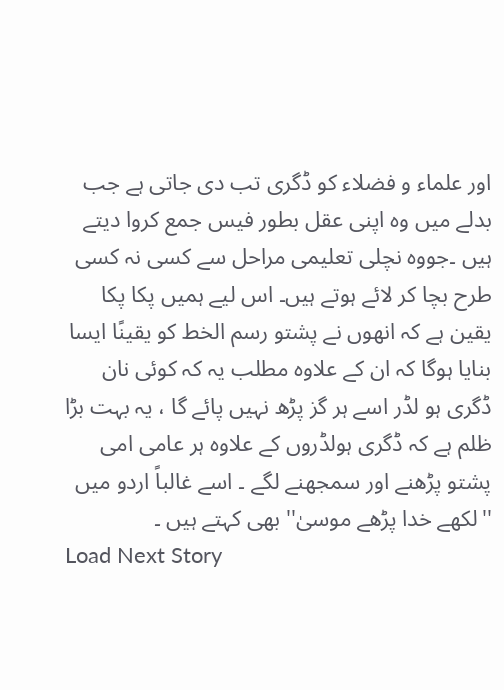اور علماء و فضلاء کو ڈگری تب دی جاتی ہے جب بدلے میں وہ اپنی عقل بطور فیس جمع کروا دیتے ہیں ۔جووہ نچلی تعلیمی مراحل سے کسی نہ کسی طرح بچا کر لائے ہوتے ہیں۔ اس لیے ہمیں پکا پکا یقین ہے کہ انھوں نے پشتو رسم الخط کو یقینًا ایسا بنایا ہوگا کہ ان کے علاوہ مطلب یہ کہ کوئی نان ڈگری ہو لڈر اسے ہر گز پڑھ نہیں پائے گا ، یہ بہت بڑا ظلم ہے کہ ڈگری ہولڈروں کے علاوہ ہر عامی امی پشتو پڑھنے اور سمجھنے لگے ۔ اسے غالباً اردو میں ''لکھے خدا پڑھے موسیٰ'' بھی کہتے ہیں ۔
Load Next Story